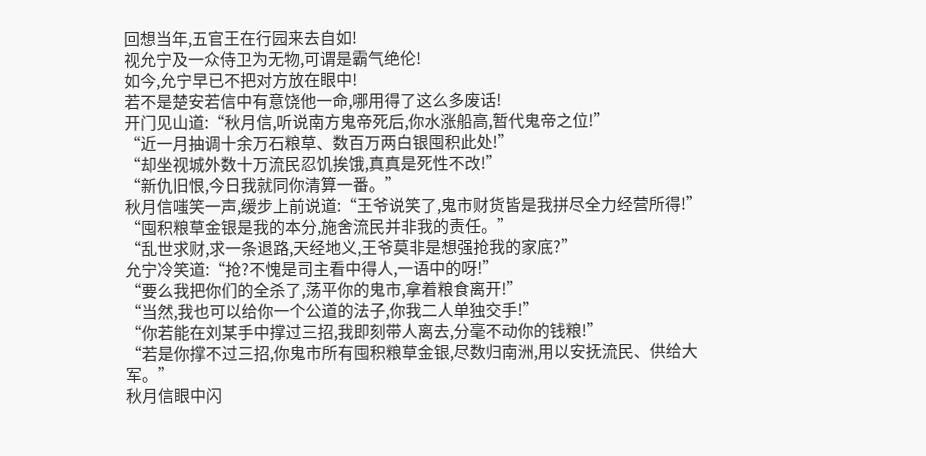回想当年,五官王在行园来去自如!
视允宁及一众侍卫为无物,可谓是霸气绝伦!
如今,允宁早已不把对方放在眼中!
若不是楚安若信中有意饶他一命,哪用得了这么多废话!
开门见山道:“秋月信,听说南方鬼帝死后,你水涨船高,暂代鬼帝之位!”
“近一月抽调十余万石粮草、数百万两白银囤积此处!”
“却坐视城外数十万流民忍饥挨饿,真真是死性不改!”
“新仇旧恨,今日我就同你清算一番。”
秋月信嗤笑一声,缓步上前说道:“王爷说笑了,鬼市财货皆是我拼尽全力经营所得!”
“囤积粮草金银是我的本分,施舍流民并非我的责任。”
“乱世求财,求一条退路,天经地义,王爷莫非是想强抢我的家底?”
允宁冷笑道:“抢?不愧是司主看中得人,一语中的呀!”
“要么我把你们的全杀了,荡平你的鬼市,拿着粮食离开!”
“当然,我也可以给你一个公道的法子,你我二人单独交手!”
“你若能在刘某手中撑过三招,我即刻带人离去,分毫不动你的钱粮!”
“若是你撑不过三招,你鬼市所有囤积粮草金银,尽数归南洲,用以安抚流民、供给大军。”
秋月信眼中闪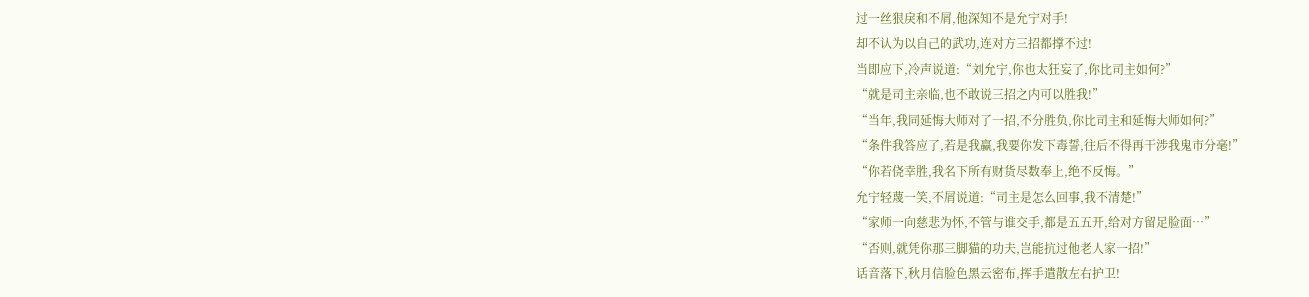过一丝狠戾和不屑,他深知不是允宁对手!
却不认为以自己的武功,连对方三招都撑不过!
当即应下,冷声说道:“刘允宁,你也太狂妄了,你比司主如何?”
“就是司主亲临,也不敢说三招之内可以胜我!”
“当年,我同延悔大师对了一招,不分胜负,你比司主和延悔大师如何?”
“条件我答应了,若是我赢,我要你发下毒誓,往后不得再干涉我鬼市分毫!”
“你若侥幸胜,我名下所有财货尽数奉上,绝不反悔。”
允宁轻蔑一笑,不屑说道:“司主是怎么回事,我不清楚!”
“家师一向慈悲为怀,不管与谁交手,都是五五开,给对方留足脸面…”
“否则,就凭你那三脚猫的功夫,岂能抗过他老人家一招!”
话音落下,秋月信脸色黑云密布,挥手遣散左右护卫!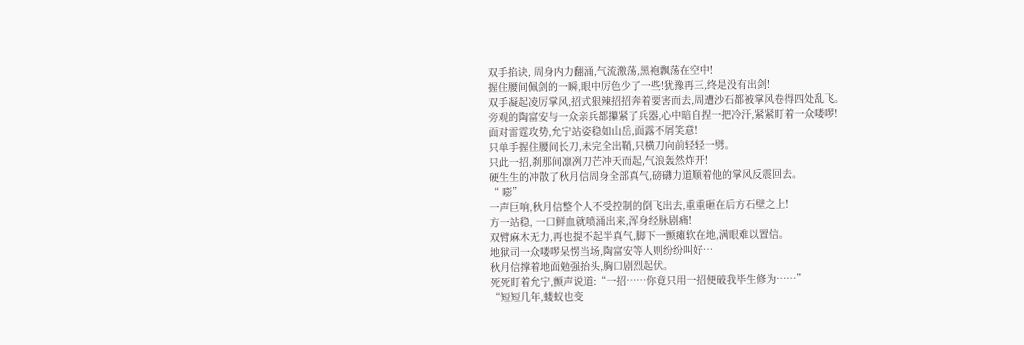双手掐诀, 周身内力翻涌,气流激荡,黑袍飘荡在空中!
握住腰间佩剑的一瞬,眼中厉色少了一些!犹豫再三,终是没有出剑!
双手凝起凌厉掌风,招式狠辣招招奔着要害而去,周遭沙石都被掌风卷得四处乱飞。
旁观的陶富安与一众亲兵都攥紧了兵器,心中暗自捏一把冷汗,紧紧盯着一众喽啰!
面对雷霆攻势,允宁站姿稳如山岳,面露不屑笑意!
只单手握住腰间长刀,未完全出鞘,只横刀向前轻轻一劈。
只此一招,刹那间凛冽刀芒冲天而起,气浪轰然炸开!
硬生生的冲散了秋月信周身全部真气,磅礴力道顺着他的掌风反震回去。
“ 嘭”
一声巨响,秋月信整个人不受控制的倒飞出去,重重砸在后方石壁之上!
方一站稳, 一口鲜血就喷涌出来,浑身经脉剧痛!
双臂麻木无力,再也提不起半真气,脚下一颤瘫软在地,满眼难以置信。
地狱司一众喽啰呆愣当场,陶富安等人则纷纷叫好…
秋月信撑着地面勉强抬头,胸口剧烈起伏。
死死盯着允宁,颤声说道:“一招……你竟只用一招便破我毕生修为……”
“短短几年,蝼蚁也变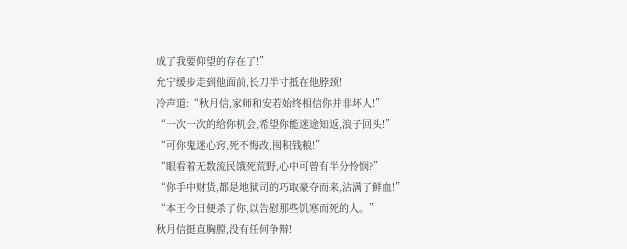成了我要仰望的存在了!”
允宁缓步走到他面前,长刀半寸抵在他脖颈!
冷声道:“秋月信,家师和安若始终相信你并非坏人!”
“一次一次的给你机会,希望你能迷途知返,浪子回头!”
“可你鬼迷心窍,死不悔改,囤积钱粮!”
“眼看着无数流民饿死荒野,心中可曾有半分怜悯?”
“你手中财货,都是地狱司的巧取豪夺而来,沾满了鲜血!”
“本王今日便杀了你,以告慰那些饥寒而死的人。”
秋月信挺直胸膛,没有任何争辩!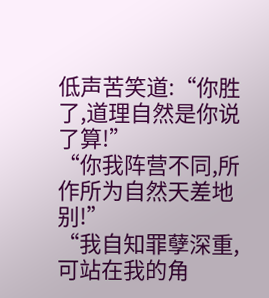低声苦笑道:“你胜了,道理自然是你说了算!”
“你我阵营不同,所作所为自然天差地别!”
“我自知罪孽深重,可站在我的角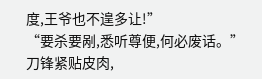度,王爷也不遑多让!”
“要杀要剐,悉听尊便,何必废话。”
刀锋紧贴皮肉,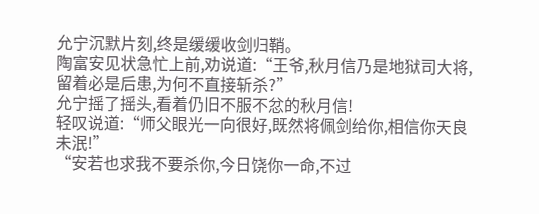允宁沉默片刻,终是缓缓收剑归鞘。
陶富安见状急忙上前,劝说道:“王爷,秋月信乃是地狱司大将,留着必是后患,为何不直接斩杀?”
允宁摇了摇头,看着仍旧不服不忿的秋月信!
轻叹说道:“师父眼光一向很好,既然将佩剑给你,相信你天良未泯!”
“安若也求我不要杀你,今日饶你一命,不过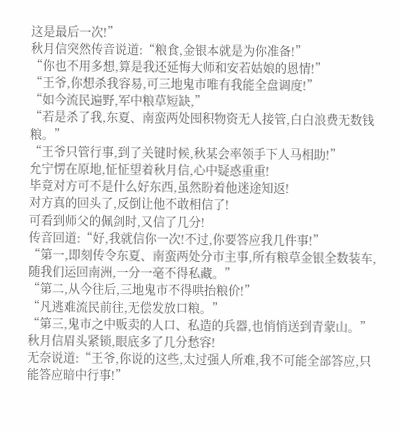这是最后一次!”
秋月信突然传音说道:“粮食,金银本就是为你准备!”
“你也不用多想,算是我还延悔大师和安若姑娘的恩情!”
“王爷,你想杀我容易,可三地鬼市唯有我能全盘调度!”
“如今流民遍野,军中粮草短缺,”
“若是杀了我,东夏、南蛮两处囤积物资无人接管,白白浪费无数钱粮。”
“王爷只管行事,到了关键时候,秋某会率领手下人马相助!”
允宁愣在原地,怔怔望着秋月信,心中疑惑重重!
毕竟对方可不是什么好东西,虽然盼着他迷途知返!
对方真的回头了,反倒让他不敢相信了!
可看到师父的佩剑时,又信了几分!
传音回道:“好,我就信你一次!不过,你要答应我几件事!”
“第一,即刻传令东夏、南蛮两处分市主事,所有粮草金银全数装车,随我们运回南洲,一分一毫不得私藏。”
“第二,从今往后,三地鬼市不得哄抬粮价!”
“凡逃难流民前往,无偿发放口粮。”
“第三,鬼市之中贩卖的人口、私造的兵器,也悄悄送到青蒙山。”
秋月信眉头紧锁,眼底多了几分愁容!
无奈说道:“王爷,你说的这些,太过强人所难,我不可能全部答应,只能答应暗中行事!”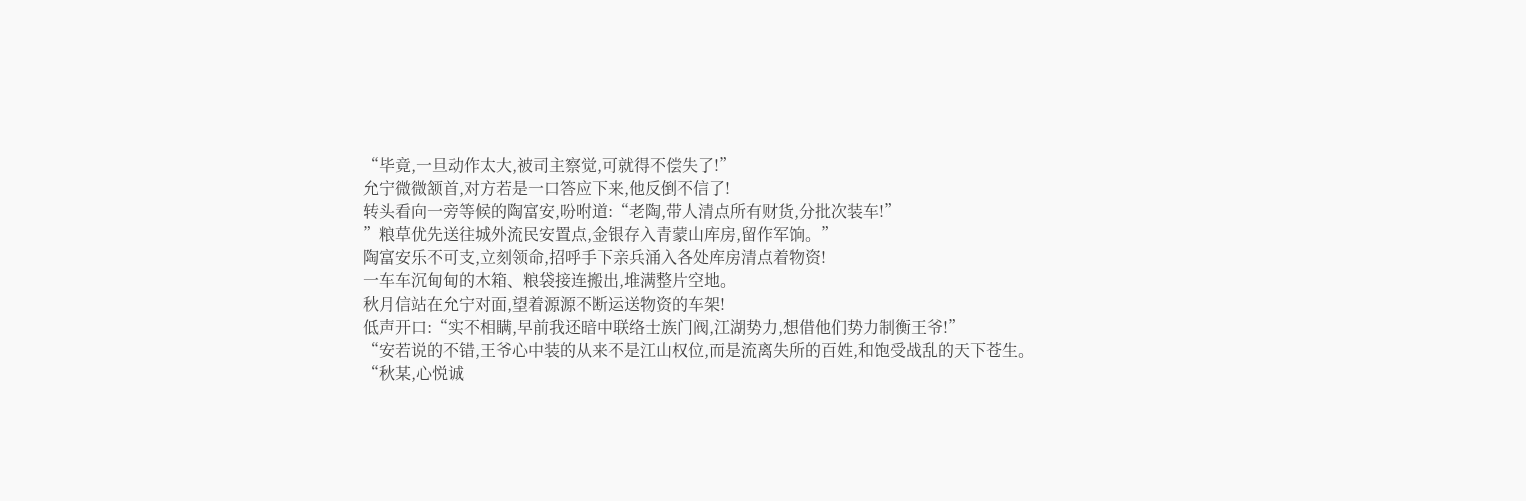“毕竟,一旦动作太大,被司主察觉,可就得不偿失了!”
允宁微微颔首,对方若是一口答应下来,他反倒不信了!
转头看向一旁等候的陶富安,吩咐道:“老陶,带人清点所有财货,分批次装车!”
”粮草优先送往城外流民安置点,金银存入青蒙山库房,留作军饷。”
陶富安乐不可支,立刻领命,招呼手下亲兵涌入各处库房清点着物资!
一车车沉甸甸的木箱、粮袋接连搬出,堆满整片空地。
秋月信站在允宁对面,望着源源不断运送物资的车架!
低声开口:“实不相瞒,早前我还暗中联络士族门阀,江湖势力,想借他们势力制衡王爷!”
“安若说的不错,王爷心中装的从来不是江山权位,而是流离失所的百姓,和饱受战乱的天下苍生。
“秋某,心悦诚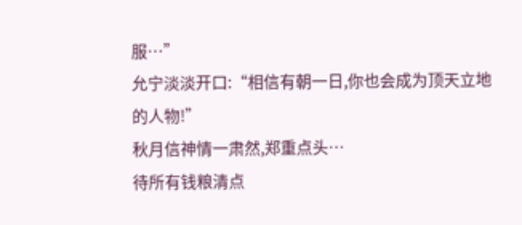服…”
允宁淡淡开口:“相信有朝一日,你也会成为顶天立地的人物!”
秋月信神情一肃然,郑重点头…
待所有钱粮清点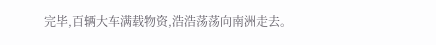完毕,百辆大车满载物资,浩浩荡荡向南洲走去。